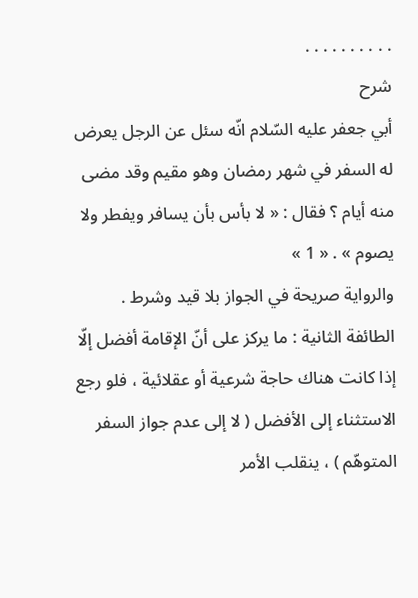. . . . . . . . . .
شرح
أبي جعفر عليه السّلام انّه سئل عن الرجل يعرض له السفر في شهر رمضان وهو مقيم وقد مضى منه أيام ؟ فقال : « لا بأس بأن يسافر ويفطر ولا يصوم » . « 1 »
والرواية صريحة في الجواز بلا قيد وشرط .
الطائفة الثانية : ما يركز على أنّ الإقامة أفضل إلّا إذا كانت هناك حاجة شرعية أو عقلائية ، فلو رجع الاستثناء إلى الأفضل ( لا إلى عدم جواز السفر المتوهّم ) ، ينقلب الأمر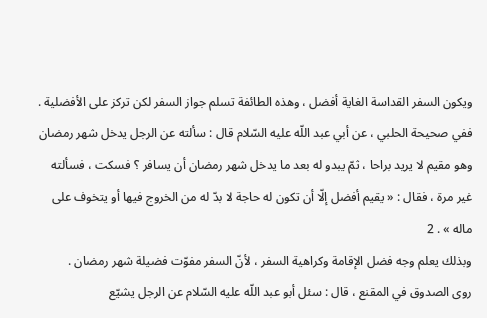ويكون السفر القداسة الغاية أفضل ، وهذه الطائفة تسلم جواز السفر لكن تركز على الأفضلية .
ففي صحيحة الحلبي ، عن أبي عبد اللّه عليه السّلام قال : سألته عن الرجل يدخل شهر رمضان وهو مقيم لا يريد براحا ، ثمّ يبدو له بعد ما يدخل شهر رمضان أن يسافر ؟ فسكت ، فسألته غير مرة ، فقال : « يقيم أفضل إلّا أن تكون له حاجة لا بدّ له من الخروج فيها أو يتخوف على ماله » . 2
وبذلك يعلم وجه فضل الإقامة وكراهية السفر ، لأنّ السفر مفوّت فضيلة شهر رمضان .
روى الصدوق في المقنع ، قال : سئل أبو عبد اللّه عليه السّلام عن الرجل يشيّع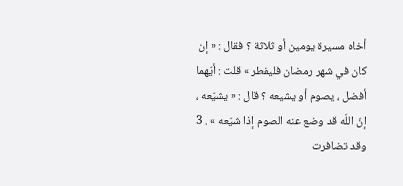أخاه مسيرة يومين أو ثلاثة ؟ فقال : « إن كان في شهر رمضان فليفطر » قلت : أيّهما أفضل ، يصوم أو يشيعه ؟ قال : « يشيّعه ، إنّ اللّه قد وضع عنه الصوم إذا شيّعه » . 3
وقد تضافرت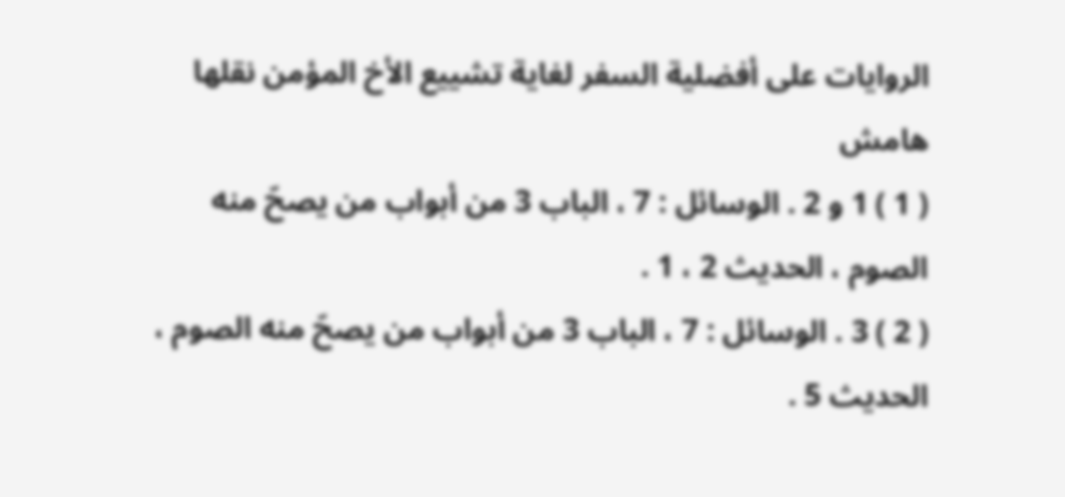الروايات على أفضلية السفر لغاية تشييع الأخ المؤمن نقلها
هامش
( 1 ) 1 و 2 . الوسائل : 7 ، الباب 3 من أبواب من يصحّ منه الصوم ، الحديث 2 ، 1 .
( 2 ) 3 . الوسائل : 7 ، الباب 3 من أبواب من يصحّ منه الصوم ، الحديث 5 .